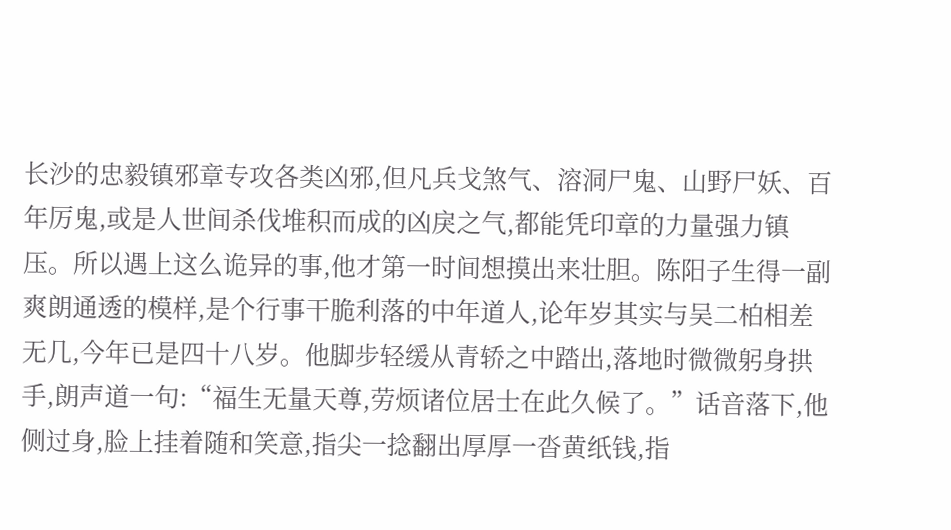长沙的忠毅镇邪章专攻各类凶邪,但凡兵戈煞气、溶洞尸鬼、山野尸妖、百年厉鬼,或是人世间杀伐堆积而成的凶戾之气,都能凭印章的力量强力镇压。所以遇上这么诡异的事,他才第一时间想摸出来壮胆。陈阳子生得一副爽朗通透的模样,是个行事干脆利落的中年道人,论年岁其实与吴二柏相差无几,今年已是四十八岁。他脚步轻缓从青轿之中踏出,落地时微微躬身拱手,朗声道一句:“福生无量天尊,劳烦诸位居士在此久候了。”话音落下,他侧过身,脸上挂着随和笑意,指尖一捻翻出厚厚一沓黄纸钱,指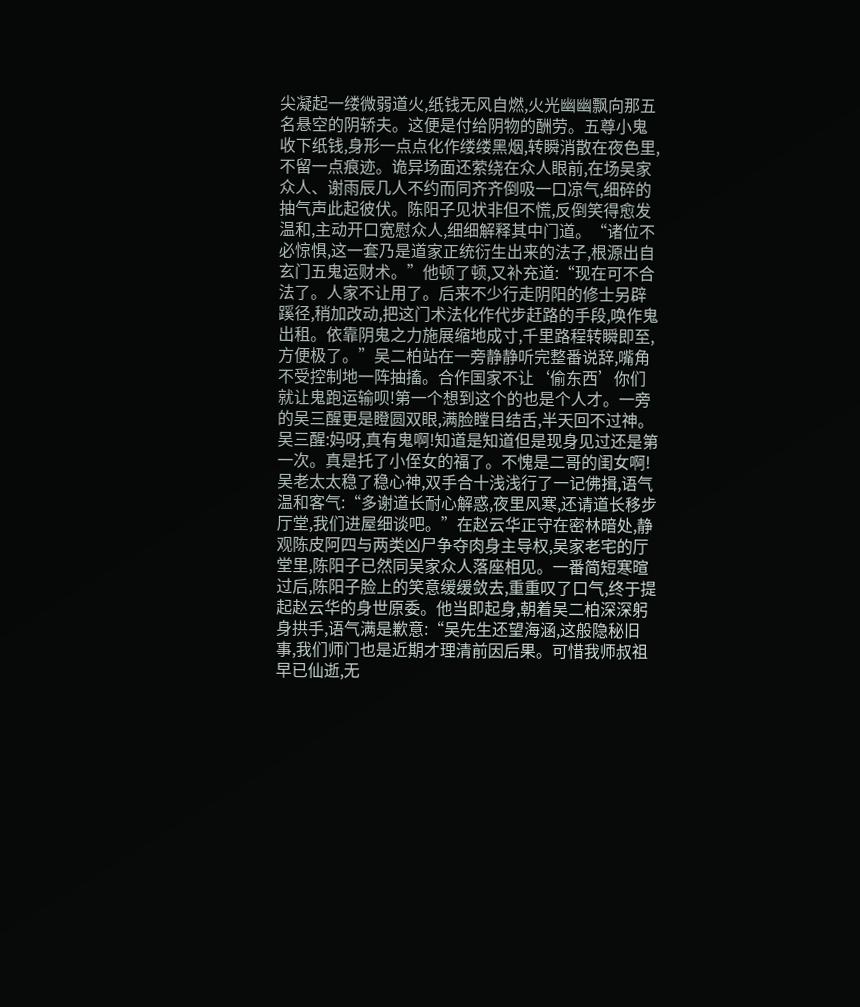尖凝起一缕微弱道火,纸钱无风自燃,火光幽幽飘向那五名悬空的阴轿夫。这便是付给阴物的酬劳。五尊小鬼收下纸钱,身形一点点化作缕缕黑烟,转瞬消散在夜色里,不留一点痕迹。诡异场面还萦绕在众人眼前,在场吴家众人、谢雨辰几人不约而同齐齐倒吸一口凉气,细碎的抽气声此起彼伏。陈阳子见状非但不慌,反倒笑得愈发温和,主动开口宽慰众人,细细解释其中门道。“诸位不必惊惧,这一套乃是道家正统衍生出来的法子,根源出自玄门五鬼运财术。”他顿了顿,又补充道:“现在可不合法了。人家不让用了。后来不少行走阴阳的修士另辟蹊径,稍加改动,把这门术法化作代步赶路的手段,唤作鬼出租。依靠阴鬼之力施展缩地成寸,千里路程转瞬即至,方便极了。”吴二柏站在一旁静静听完整番说辞,嘴角不受控制地一阵抽搐。合作国家不让‘偷东西’你们就让鬼跑运输呗!第一个想到这个的也是个人才。一旁的吴三醒更是瞪圆双眼,满脸瞠目结舌,半天回不过神。吴三醒:妈呀,真有鬼啊!知道是知道但是现身见过还是第一次。真是托了小侄女的福了。不愧是二哥的闺女啊!吴老太太稳了稳心神,双手合十浅浅行了一记佛揖,语气温和客气:“多谢道长耐心解惑,夜里风寒,还请道长移步厅堂,我们进屋细谈吧。”在赵云华正守在密林暗处,静观陈皮阿四与两类凶尸争夺肉身主导权,吴家老宅的厅堂里,陈阳子已然同吴家众人落座相见。一番简短寒暄过后,陈阳子脸上的笑意缓缓敛去,重重叹了口气,终于提起赵云华的身世原委。他当即起身,朝着吴二柏深深躬身拱手,语气满是歉意:“吴先生还望海涵,这般隐秘旧事,我们师门也是近期才理清前因后果。可惜我师叔祖早已仙逝,无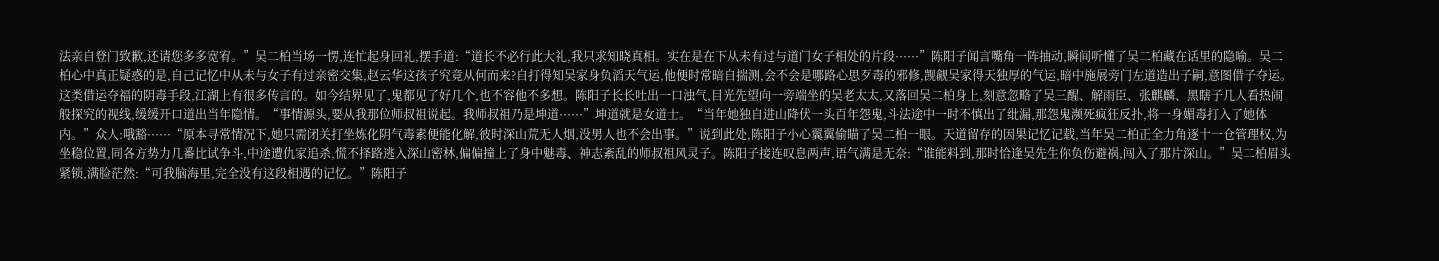法亲自登门致歉,还请您多多宽宥。”吴二柏当场一愣,连忙起身回礼,摆手道:“道长不必行此大礼,我只求知晓真相。实在是在下从未有过与道门女子相处的片段······”陈阳子闻言嘴角一阵抽动,瞬间听懂了吴二柏藏在话里的隐喻。吴二柏心中真正疑惑的是,自己记忆中从未与女子有过亲密交集,赵云华这孩子究竟从何而来?自打得知吴家身负滔天气运,他便时常暗自揣测,会不会是哪路心思歹毒的邪修,觊觎吴家得天独厚的气运,暗中施展旁门左道造出子嗣,意图借子夺运。这类借运夺福的阴毒手段,江湖上有很多传言的。如今结界见了,鬼都见了好几个,也不容他不多想。陈阳子长长吐出一口浊气,目光先望向一旁端坐的吴老太太,又落回吴二柏身上,刻意忽略了吴三醒、解雨臣、张麒麟、黑瞎子几人看热闹般探究的视线,缓缓开口道出当年隐情。“事情源头,要从我那位师叔祖说起。我师叔祖乃是坤道······”坤道就是女道士。“当年她独自进山降伏一头百年怨鬼,斗法途中一时不慎出了纰漏,那怨鬼濒死疯狂反扑,将一身媚毒打入了她体内。”众人:哦豁······“原本寻常情况下,她只需闭关打坐炼化阴气毒素便能化解,彼时深山荒无人烟,没男人也不会出事。”说到此处,陈阳子小心翼翼偷瞄了吴二柏一眼。天道留存的因果记忆记载,当年吴二柏正全力角逐十一仓管理权,为坐稳位置,同各方势力几番比试争斗,中途遭仇家追杀,慌不择路逃入深山密林,偏偏撞上了身中魅毒、神志紊乱的师叔祖风灵子。陈阳子接连叹息两声,语气满是无奈:“谁能料到,那时恰逢吴先生你负伤避祸,闯入了那片深山。”吴二柏眉头紧锁,满脸茫然:“可我脑海里,完全没有这段相遇的记忆。”陈阳子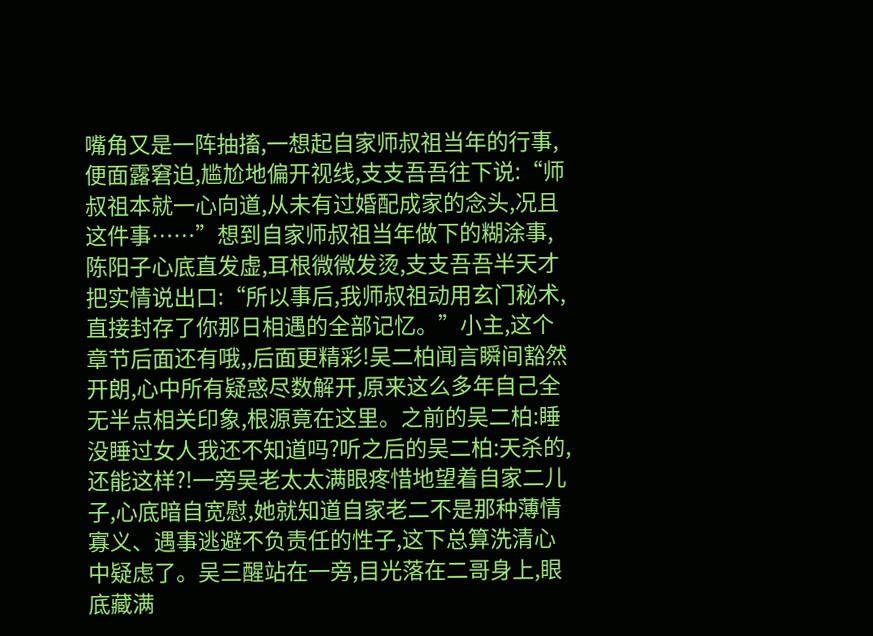嘴角又是一阵抽搐,一想起自家师叔祖当年的行事,便面露窘迫,尴尬地偏开视线,支支吾吾往下说:“师叔祖本就一心向道,从未有过婚配成家的念头,况且这件事……”想到自家师叔祖当年做下的糊涂事,陈阳子心底直发虚,耳根微微发烫,支支吾吾半天才把实情说出口:“所以事后,我师叔祖动用玄门秘术,直接封存了你那日相遇的全部记忆。”小主,这个章节后面还有哦,,后面更精彩!吴二柏闻言瞬间豁然开朗,心中所有疑惑尽数解开,原来这么多年自己全无半点相关印象,根源竟在这里。之前的吴二柏:睡没睡过女人我还不知道吗?听之后的吴二柏:天杀的,还能这样?!一旁吴老太太满眼疼惜地望着自家二儿子,心底暗自宽慰,她就知道自家老二不是那种薄情寡义、遇事逃避不负责任的性子,这下总算洗清心中疑虑了。吴三醒站在一旁,目光落在二哥身上,眼底藏满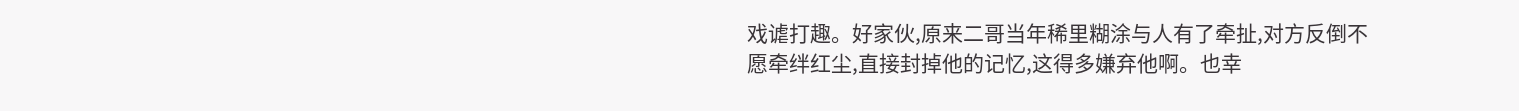戏谑打趣。好家伙,原来二哥当年稀里糊涂与人有了牵扯,对方反倒不愿牵绊红尘,直接封掉他的记忆,这得多嫌弃他啊。也幸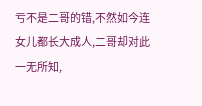亏不是二哥的错,不然如今连女儿都长大成人,二哥却对此一无所知,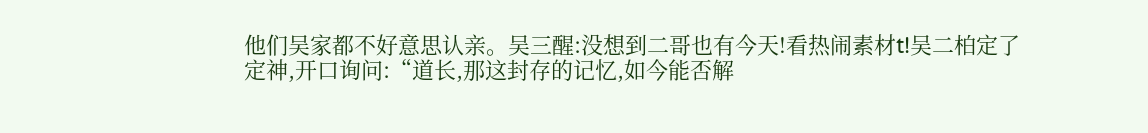他们吴家都不好意思认亲。吴三醒:没想到二哥也有今天!看热闹素材t!吴二柏定了定神,开口询问:“道长,那这封存的记忆,如今能否解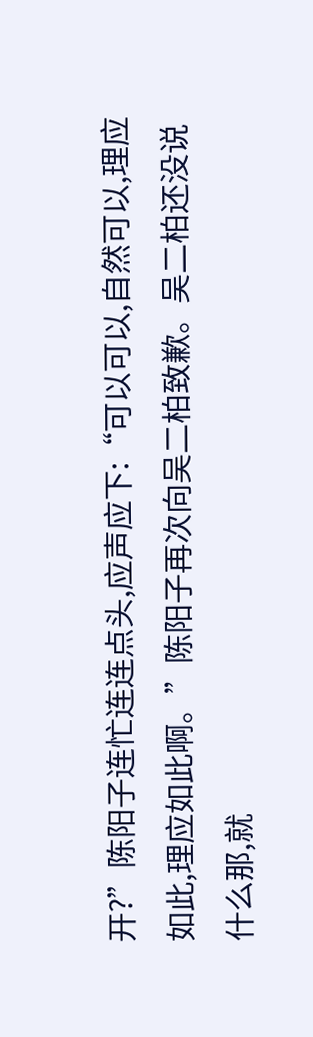开?”陈阳子连忙连连点头,应声应下:“可以可以,自然可以,理应如此,理应如此啊。”陈阳子再次向吴二柏致歉。吴二柏还没说什么那,就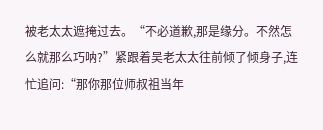被老太太遮掩过去。“不必道歉,那是缘分。不然怎么就那么巧呐?”紧跟着吴老太太往前倾了倾身子,连忙追问:“那你那位师叔祖当年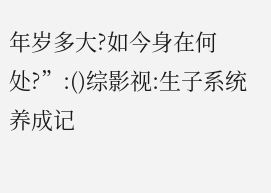年岁多大?如今身在何处?”:()综影视:生子系统养成记